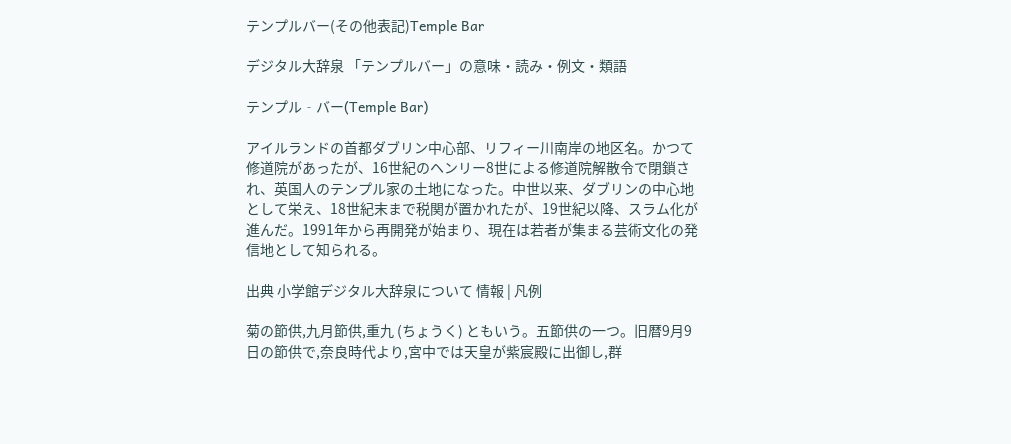テンプルバー(その他表記)Temple Bar

デジタル大辞泉 「テンプルバー」の意味・読み・例文・類語

テンプル‐バー(Temple Bar)

アイルランドの首都ダブリン中心部、リフィー川南岸の地区名。かつて修道院があったが、16世紀のヘンリー8世による修道院解散令で閉鎖され、英国人のテンプル家の土地になった。中世以来、ダブリンの中心地として栄え、18世紀末まで税関が置かれたが、19世紀以降、スラム化が進んだ。1991年から再開発が始まり、現在は若者が集まる芸術文化の発信地として知られる。

出典 小学館デジタル大辞泉について 情報 | 凡例

菊の節供,九月節供,重九 (ちょうく) ともいう。五節供の一つ。旧暦9月9日の節供で,奈良時代より,宮中では天皇が紫宸殿に出御し,群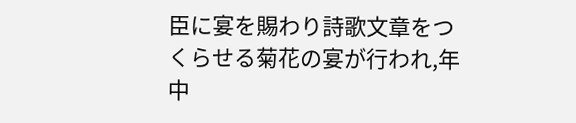臣に宴を賜わり詩歌文章をつくらせる菊花の宴が行われ,年中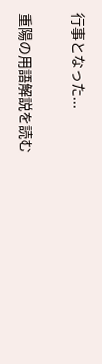行事となった...

重陽の用語解説を読む